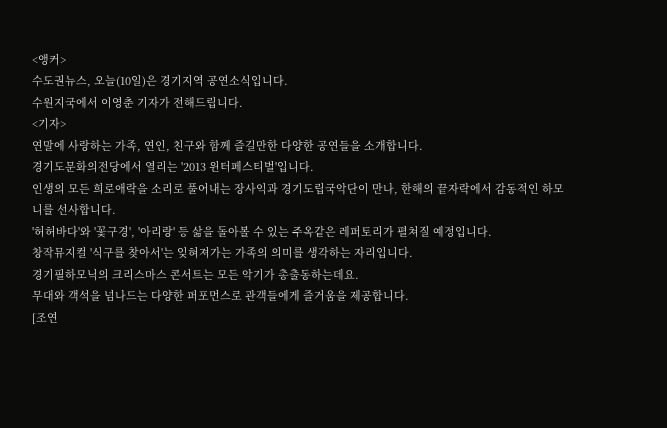<앵커>
수도권뉴스, 오늘(10일)은 경기지역 공연소식입니다.
수원지국에서 이영춘 기자가 전해드립니다.
<기자>
연말에 사랑하는 가족, 연인, 친구와 함께 즐길만한 다양한 공연들을 소개합니다.
경기도문화의전당에서 열리는 '2013 윈터페스티벌'입니다.
인생의 모든 희로애락을 소리로 풀어내는 장사익과 경기도립국악단이 만나, 한해의 끝자락에서 감동적인 하모니를 선사합니다.
'허허바다'와 '꽃구경', '아리랑' 등 삶을 돌아볼 수 있는 주옥같은 레퍼토리가 펼쳐질 예정입니다.
창작뮤지컬 '식구를 찾아서'는 잊혀져가는 가족의 의미를 생각하는 자리입니다.
경기필하모닉의 크리스마스 콘서트는 모든 악기가 총출동하는데요.
무대와 객석을 넘나드는 다양한 퍼포먼스로 관객들에게 즐거움을 제공합니다.
[조연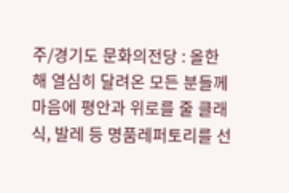주/경기도 문화의전당 : 올한해 열심히 달려온 모든 분들께 마음에 평안과 위로를 줄 클래식, 발레 등 명품레퍼토리를 선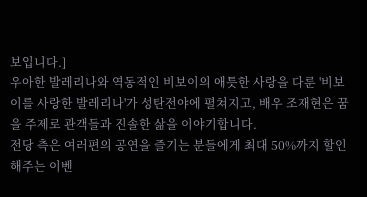보입니다.]
우아한 발레리나와 역동적인 비보이의 애틋한 사랑을 다룬 '비보이를 사랑한 발레리나'가 성탄전야에 펼쳐지고, 배우 조재현은 꿈을 주제로 관객들과 진솔한 삶을 이야기합니다.
전당 측은 여러편의 공연을 즐기는 분들에게 최대 50%까지 할인해주는 이벤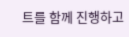트를 함께 진행하고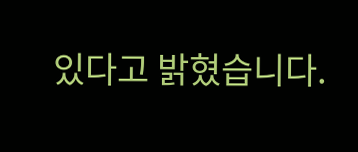있다고 밝혔습니다.